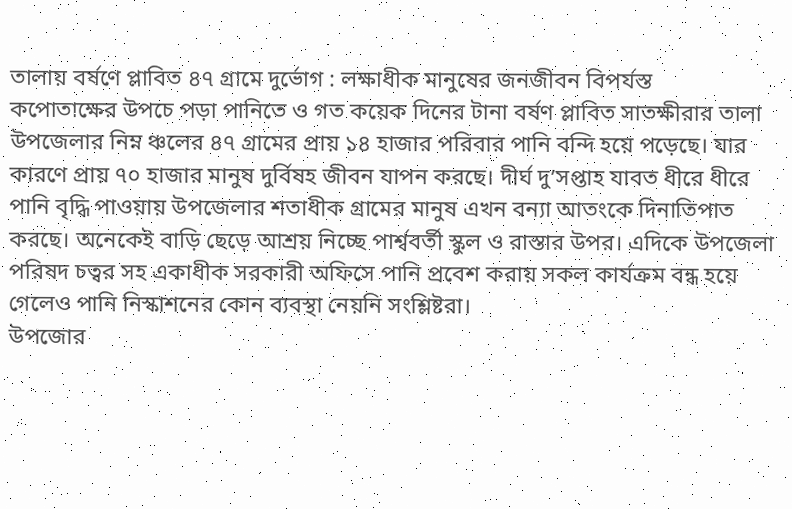তালায় বর্ষণে প্লাবিত ৪৭ গ্রামে দুর্ভোগ : লক্ষাধীক মানুষের জনজীবন বিপর্যস্ত
কপোতাক্ষের উপচে পড়া পানিতে ও গত কয়েক দিনের টানা বর্ষণ প্লাবিত সাতক্ষীরার তালা উপজেলার নিম্ন ঞ্চলের ৪৭ গ্রামের প্রায় ১৪ হাজার পরিবার পানি বন্দি হয়ে পড়েছে। যার কারণে প্রায় ৭০ হাজার মানুষ দুর্বিষহ জীবন যাপন করছে। দীর্ঘ দু’সপ্তাহ যাবত ধীরে ধীরে পানি বৃদ্ধি পাওয়ায় উপজেলার শতাধীক গ্রামের মানুষ এখন বন্যা আতংকে দিনাতিপাত করছে। অনেকেই বাড়ি ছেড়ে আশ্রয় নিচ্ছে পার্শ্ববর্তী স্কুল ও রাস্তার উপর। এদিকে উপজেলা পরিষদ চত্বর সহ একাধীক সরকারী অফিসে পানি প্রবেশ করায় সকল কার্যক্রম বন্ধ হয়ে গেলেও পানি নিস্কাশনের কোন ব্যবস্থা নেয়নি সংশ্লিষ্টরা।
উপজোর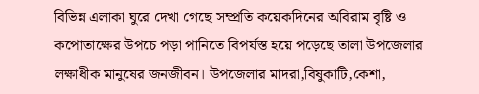বিভিন্ন এলাকা ঘুরে দেখা গেছে সম্প্রতি কয়েকদিনের অবিরাম বৃষ্টি ও কপোতাক্ষের উপচে পড়া পানিতে বিপর্যস্ত হয়ে পড়েছে তালা উপজেলার লক্ষাধীক মানুষের জনজীবন। উপজেলার মাদরা,বিষুকাটি,কেশা,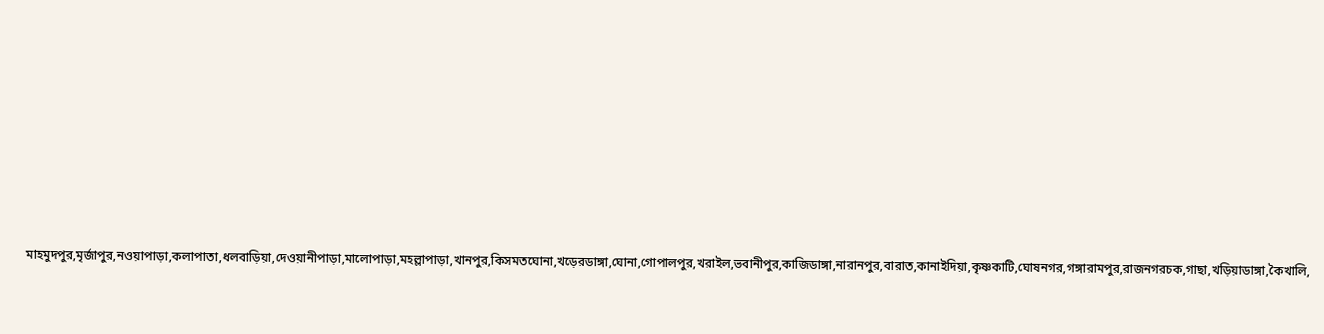মাহমুদপুর,মৃর্জাপুর,নওয়াপাড়া,কলাপাতা,ধলবাড়িয়া,দেওয়ানীপাড়া,মালোপাড়া,মহল্লাপাড়া,খানপুর,কিসমতঘোনা,খড়েরডাঙ্গা,ঘোনা,গোপালপুর,খরাইল,ভবানীপুর,কাজিডাঙ্গা,নারানপুর,বারাত,কানাইদিয়া,কৃষ্ণকাটি,ঘোষনগর,গঙ্গারামপুর,রাজনগরচক,গাছা,খড়িয়াডাঙ্গা,কৈখালি,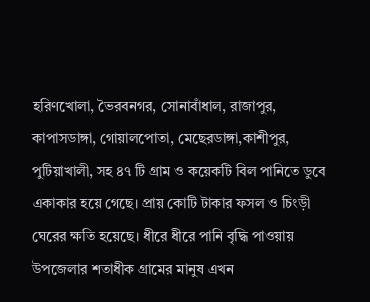হরিণখোলা, ভৈরবনগর, সোনাবাঁধাল, রাজাপুর, কাপাসডাঙ্গা, গোয়ালপোতা, মেছেরডাঙ্গা,কাশীপুর, পুটিয়াখালী, সহ ৪৭ টি গ্রাম ও কয়েকটি বিল পানিতে ডুবে একাকার হয়ে গেছে। প্রায় কোটি টাকার ফসল ও চিংড়ী ঘেরের ক্ষতি হয়েছে। ধীরে ধীরে পানি বৃদ্ধি পাওয়ায় উপজেলার শতাধীক গ্রামের মানুষ এখন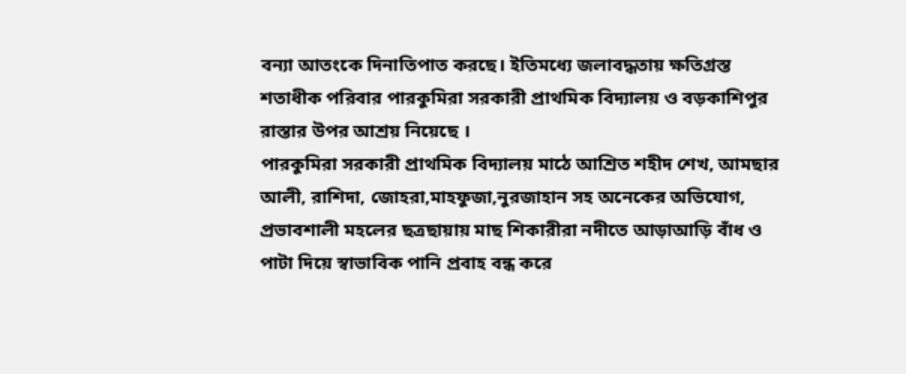বন্যা আতংকে দিনাতিপাত করছে। ইতিমধ্যে জলাবদ্ধতায় ক্ষতিগ্রস্ত শতাধীক পরিবার পারকুমিরা সরকারী প্রাথমিক বিদ্যালয় ও বড়কাশিপুর রাস্তার উপর আশ্রয় নিয়েছে ।
পারকুমিরা সরকারী প্রাথমিক বিদ্যালয় মাঠে আশ্রিত শহীদ শেখ, আমছার আলী, রাশিদা, জোহরা,মাহফুজা,নুরজাহান সহ অনেকের অভিযোগ, প্রভাবশালী মহলের ছত্রছায়ায় মাছ শিকারীরা নদীতে আড়াআড়ি বাঁধ ও পাটা দিয়ে স্বাভাবিক পানি প্রবাহ বন্ধ করে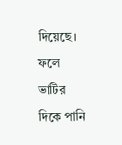দিয়েছে। ফলে ভাটির দিকে পানি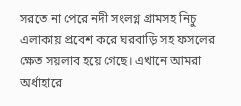সরতে না পেরে নদী সংলগ্ন গ্রামসহ নিচু এলাকায় প্রবেশ করে ঘরবাড়ি সহ ফসলের ক্ষেত সয়লাব হয়ে গেছে। এখানে আমরা অর্ধাহারে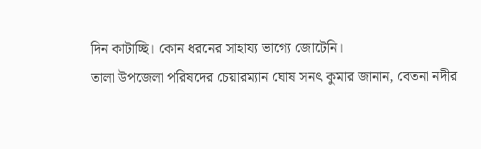দিন কাটাচ্ছি। কোন ধরনের সাহায্য ভাগ্যে জোটেনি।
তালা উপজেলা পরিষদের চেয়ারম্যান ঘোষ সনৎ কুমার জানান, বেতনা নদীর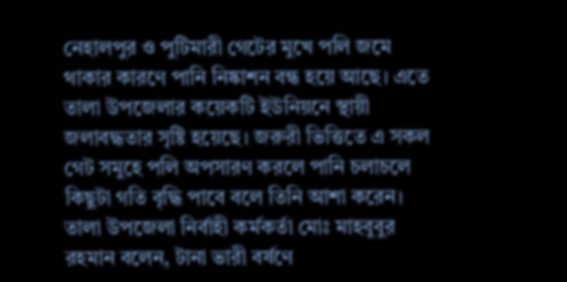নেহালপুর ও পুটিমারী গেটের মুখে পলি জমে থাকার কারণে পানি নিষ্কাশন বন্ধ হয়ে আছে। এতে তালা উপজেলার কয়েকটি ইউনিয়নে স্থায়ী জলাবদ্ধতার সৃষ্টি হয়েছে। জরুরী ভিত্তিতে এ সকল গেট সমুহে পলি অপসারণ করলে পানি চলাচলে কিছুটা গতি বৃদ্ধি পাবে বলে তিনি আশা করেন।
তালা উপজেলা নির্বাহী কর্মকর্তা মোঃ মাহবুবুর রহমান বলেন, টানা ভারী বর্ষণে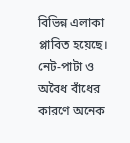বিভিন্ন এলাকা প্লাবিত হয়েছে। নেট-পাটা ও অবৈধ বাঁধের কারণে অনেক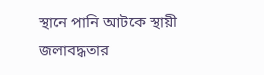স্থানে পানি আটকে স্থায়ী জলাবদ্ধতার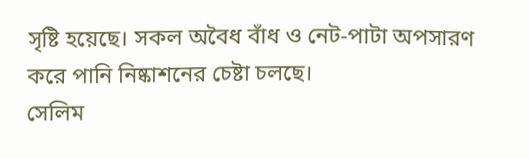সৃষ্টি হয়েছে। সকল অবৈধ বাঁধ ও নেট-পাটা অপসারণ করে পানি নিষ্কাশনের চেষ্টা চলছে।
সেলিম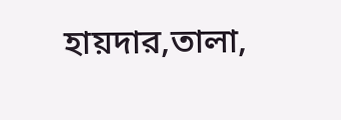হায়দার,তালা,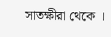সাতক্ষীরা থেকে ।